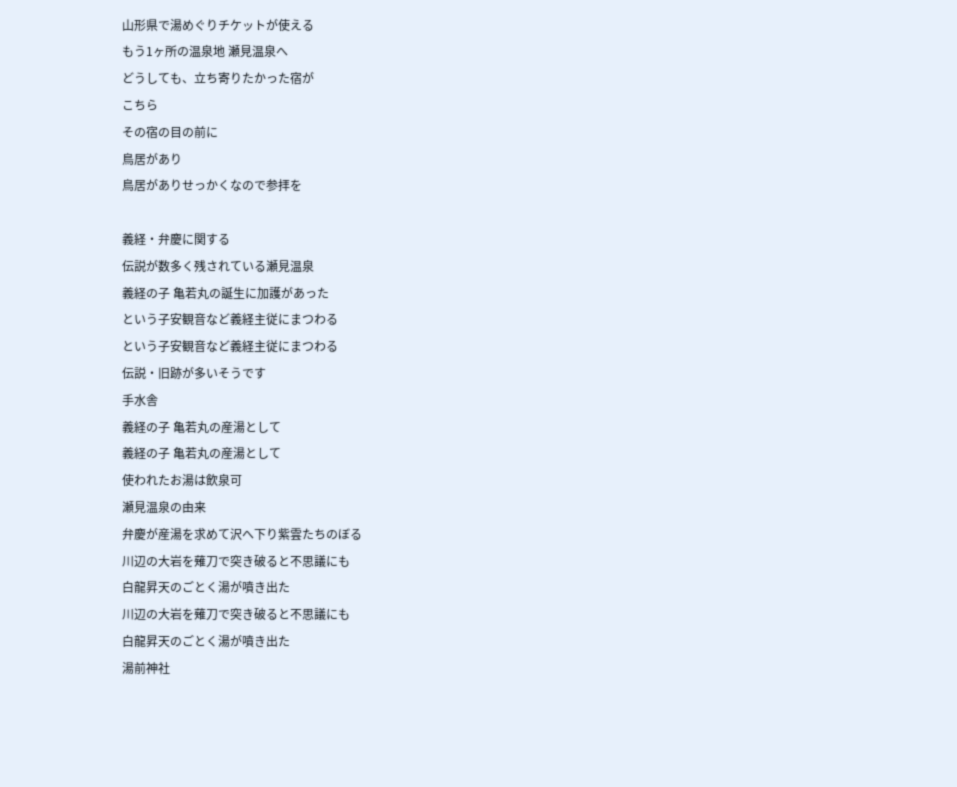山形県で湯めぐりチケットが使える
もう1ヶ所の温泉地 瀬見温泉へ
どうしても、立ち寄りたかった宿が
こちら
その宿の目の前に
鳥居があり
鳥居がありせっかくなので参拝を

義経・弁慶に関する
伝説が数多く残されている瀬見温泉
義経の子 亀若丸の誕生に加護があった
という子安観音など義経主従にまつわる
という子安観音など義経主従にまつわる
伝説・旧跡が多いそうです
手水舎
義経の子 亀若丸の産湯として
義経の子 亀若丸の産湯として
使われたお湯は飲泉可
瀬見温泉の由来
弁慶が産湯を求めて沢へ下り紫雲たちのぼる
川辺の大岩を薙刀で突き破ると不思議にも
白龍昇天のごとく湯が噴き出た
川辺の大岩を薙刀で突き破ると不思議にも
白龍昇天のごとく湯が噴き出た
湯前神社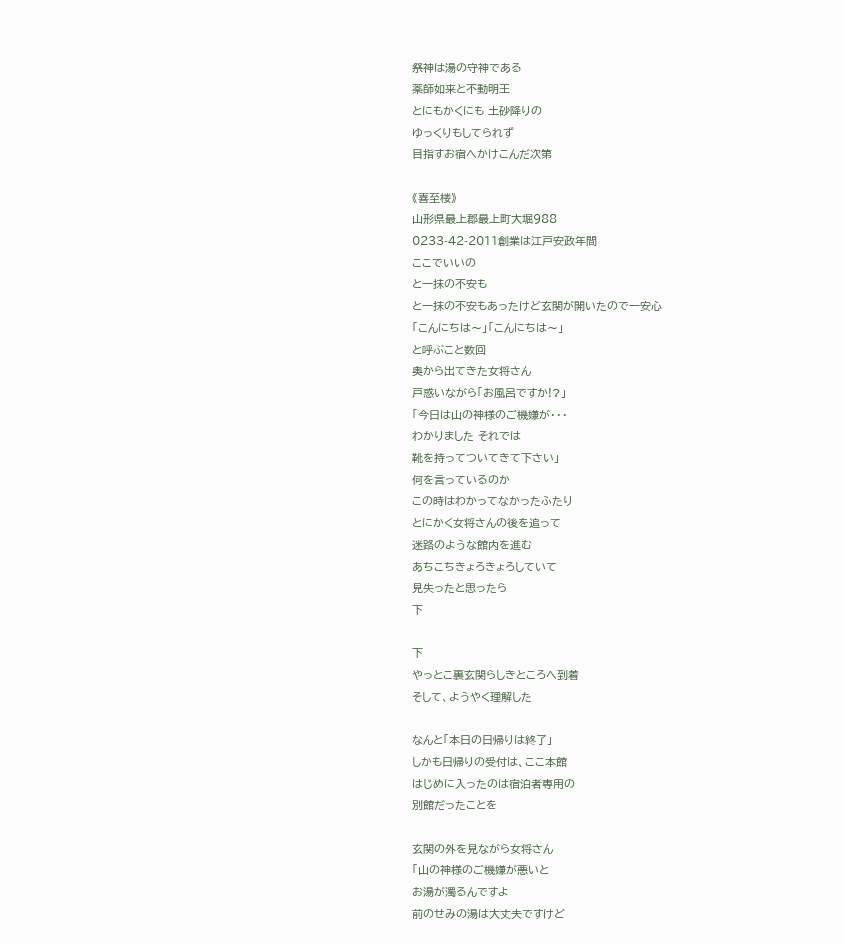祭神は湯の守神である
薬師如来と不動明王
とにもかくにも 土砂降りの
ゆっくりもしてられず
目指すお宿へかけこんだ次第

《喜至楼》
山形県最上郡最上町大堀988
0233-42-2011創業は江戸安政年間
ここでいいの
と一抹の不安も
と一抹の不安もあったけど玄関が開いたので一安心
「こんにちは〜」「こんにちは〜」
と呼ぶこと数回
奥から出てきた女将さん
戸惑いながら「お風呂ですか!?」
「今日は山の神様のご機嫌が・・・
わかりました それでは
靴を持ってついてきて下さい」
何を言っているのか
この時はわかってなかったふたり
とにかく女将さんの後を追って
迷路のような館内を進む
あちこちきょろきょろしていて
見失ったと思ったら
下

下
やっとこ裏玄関らしきところへ到着
そして、ようやく理解した

なんと「本日の日帰りは終了」
しかも日帰りの受付は、ここ本館
はじめに入ったのは宿泊者専用の
別館だったことを

玄関の外を見ながら女将さん
「山の神様のご機嫌が悪いと
お湯が濁るんですよ
前のせみの湯は大丈夫ですけど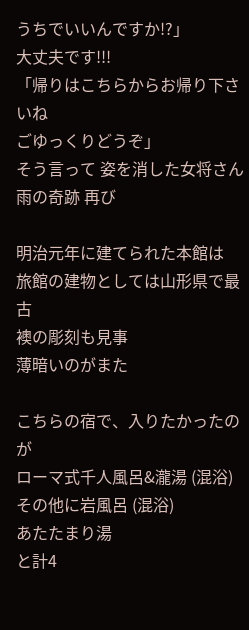うちでいいんですか!?」
大丈夫です!!!
「帰りはこちらからお帰り下さいね
ごゆっくりどうぞ」
そう言って 姿を消した女将さん
雨の奇跡 再び

明治元年に建てられた本館は
旅館の建物としては山形県で最古
襖の彫刻も見事
薄暗いのがまた

こちらの宿で、入りたかったのが
ローマ式千人風呂&瀧湯 (混浴)
その他に岩風呂 (混浴)
あたたまり湯
と計4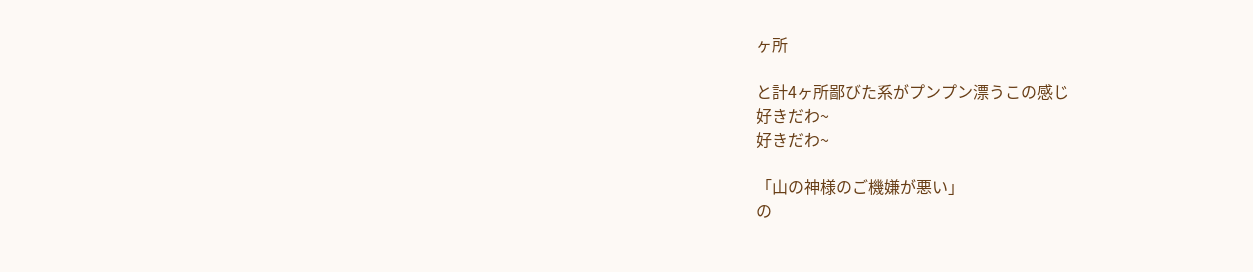ヶ所

と計4ヶ所鄙びた系がプンプン漂うこの感じ
好きだわ~
好きだわ~

「山の神様のご機嫌が悪い」
の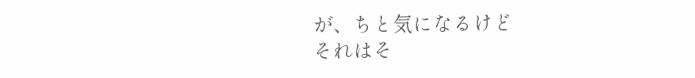が、ちと気になるけど
それはそ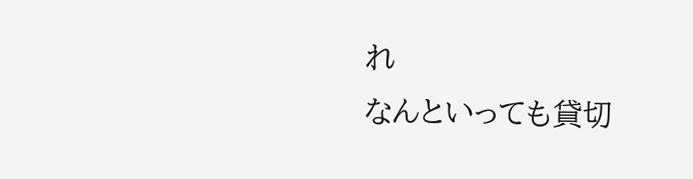れ
なんといっても貸切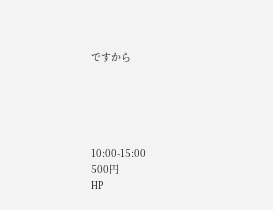ですから





10:00-15:00
500円
HP